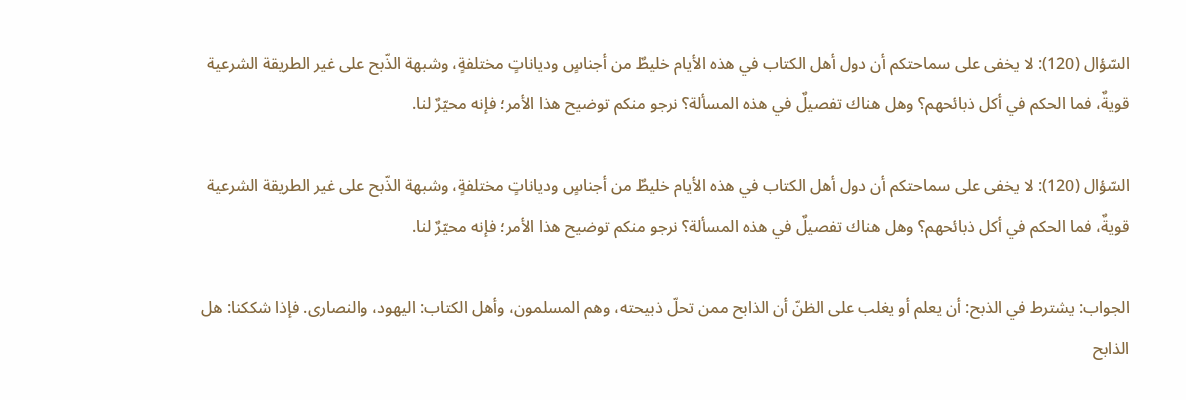السّؤال (120): لا يخفى على سماحتكم أن دول أهل الكتاب في هذه الأيام خليطٌ من أجناسٍ ودياناتٍ مختلفةٍ، وشبهة الذّبح على غير الطريقة الشرعية قويةٌ، فما الحكم في أكل ذبائحهم؟ وهل هناك تفصيلٌ في هذه المسألة؟ نرجو منكم توضيح هذا الأمر؛ فإنه محيّرٌ لنا.

السّؤال (120): لا يخفى على سماحتكم أن دول أهل الكتاب في هذه الأيام خليطٌ من أجناسٍ ودياناتٍ مختلفةٍ، وشبهة الذّبح على غير الطريقة الشرعية قويةٌ، فما الحكم في أكل ذبائحهم؟ وهل هناك تفصيلٌ في هذه المسألة؟ نرجو منكم توضيح هذا الأمر؛ فإنه محيّرٌ لنا.

الجواب: يشترط في الذبح: أن يعلم أو يغلب على الظنّ أن الذابح ممن تحلّ ذبيحته، وهم المسلمون، وأهل الكتاب: اليهود، والنصارى. فإذا شككنا: هل الذابح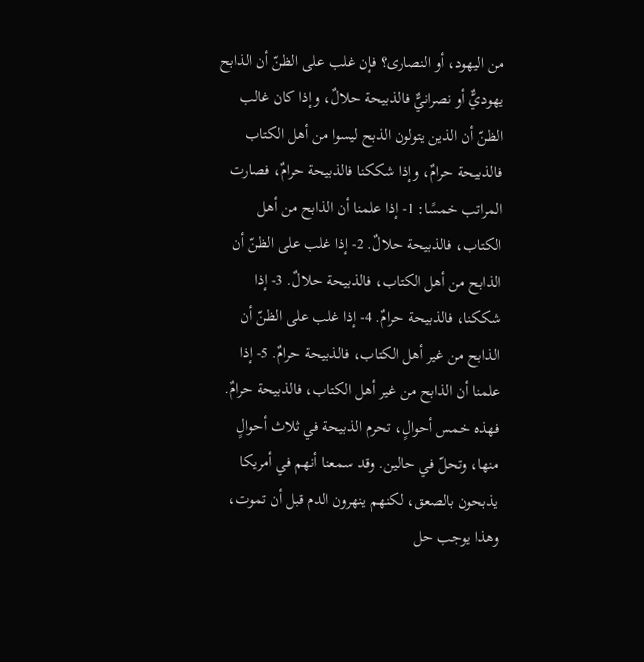من اليهود، أو النصارى؟ فإن غلب على الظنّ أن الذابح يهوديٌّ أو نصرانيٌّ فالذبيحة حلالٌ، وإذا كان غالب الظنّ أن الذين يتولون الذبح ليسوا من أهل الكتاب فالذبيحة حرامٌ، وإذا شككنا فالذبيحة حرامٌ، فصارت المراتب خمسًا: 1- إذا علمنا أن الذابح من أهل الكتاب، فالذبيحة حلالٌ. 2- إذا غلب على الظنّ أن الذابح من أهل الكتاب، فالذبيحة حلالٌ. 3- إذا شككنا، فالذبيحة حرامٌ. 4- إذا غلب على الظنّ أن الذابح من غير أهل الكتاب، فالذبيحة حرامٌ. 5- إذا علمنا أن الذابح من غير أهل الكتاب، فالذبيحة حرامٌ. فهذه خمس أحوالٍ، تحرم الذبيحة في ثلاث أحوالٍ منها، وتحلّ في حالين. وقد سمعنا أنهم في أمريكا يذبحون بالصعق، لكنهم ينهرون الدم قبل أن تموت، وهذا يوجب حل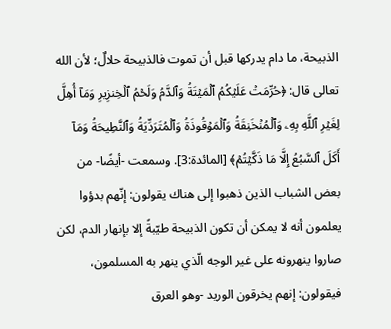الذبيحة، ما دام يدركها قبل أن تموت فالذبيحة حلالٌ؛ لأن الله تعالى قال: ﴿حُرِّمَتۡ عَلَيۡكُمُ ٱلۡمَيۡتَةُ وَٱلدَّمُ وَلَحۡمُ ٱلۡخِنزِيرِ وَمَآ أُهِلَّ لِغَيۡرِ ٱللَّهِ بِهِۦ وَٱلۡمُنۡخَنِقَةُ وَٱلۡمَوۡقُوذَةُ وَٱلۡمُتَرَدِّيَةُ وَٱلنَّطِيحَةُ وَمَآ أَكَلَ ٱلسَّبُعُ إِلَّا مَا ذَكَّيۡتُمۡ﴾ [المائدة:3]. وسمعت -أيضًا- من بعض الشباب الذين ذهبوا إلى هناك يقولون: إنّهم بدؤوا يعلمون أنه لا يمكن أن تكون الذبيحة طيّبةً إلا بإنهار الدم، لكن صاروا ينهرونه على غير الوجه الّذي ينهر به المسلمون، فيقولون: إنهم يخرقون الوريد -وهو العرق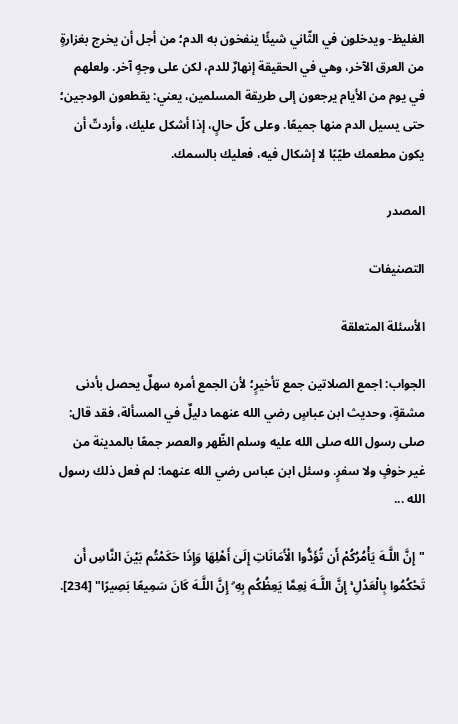الغليظ- ويدخلون في الثّاني شيئًا ينفخون به الدم؛ من أجل أن يخرج بغزارةٍ من العرق الآخر، وهي في الحقيقة إنهارٌ للدم، لكن على وجهٍ آخر. ولعلهم في يوم من الأيام يرجعون إلى طريقة المسلمين، يعني: يقطعون الودجين؛ حتى يسيل الدم منها جميعًا. وعلى كلّ حالٍ، إذا أشكل عليك، وأردتّ أن يكون مطعمك طيّبًا لا إشكال فيه، فعليك بالسمك.

المصدر

التصنيفات

الأسئلة المتعلقة

الجواب: اجمع الصلاتين جمع تأخيرٍ؛ لأن الجمع أمره سهلٌ يحصل بأدنى مشقةٍ، وحديث ابن عباسٍ رضي الله عنهما دليلٌ في المسألة، فقد قال: صلى رسول الله صلى الله عليه وسلم الظّهر والعصر جمعًا بالمدينة من غير خوفٍ ولا سفرٍ. وسئل ابن عباس رضي الله عنهما: لم فعل ذلك رسول الله ...

"إِنَّ اللَّـهَ يَأْمُرُكُمْ أَن تُؤَدُّوا الْأَمَانَاتِ إِلَىٰ أَهْلِهَا وَإِذَا حَكَمْتُم بَيْنَ النَّاسِ أَن تَحْكُمُوا بِالْعَدْلِ ۚ إِنَّ اللَّـهَ نِعِمَّا يَعِظُكُم بِهِ ۗ إِنَّ اللَّـهَ كَانَ سَمِيعًا بَصِيرًا" [234].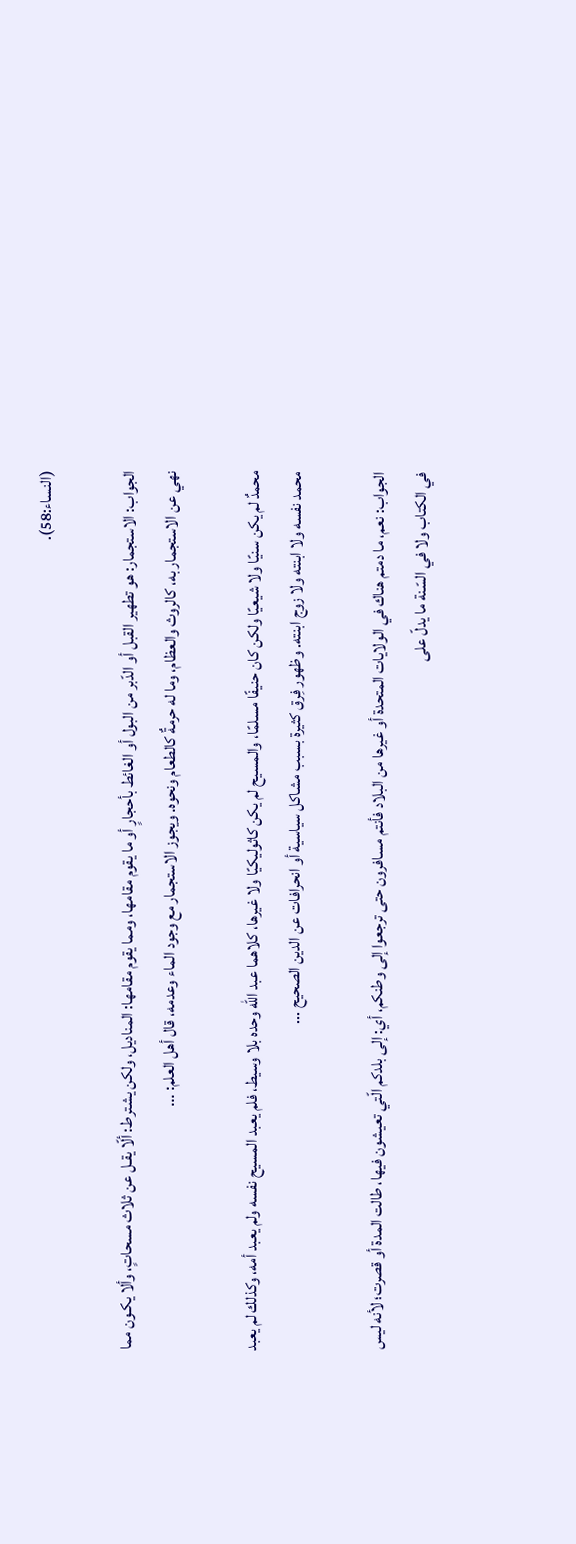(النساء:58).

الجواب: الاستجمار: هو تطهير القبل أو الدّبر من البول أو الغائط بأحجارٍ أو ما يقوم مقامها، ومما يقوم مقامها: المناديل، ولكن يشترط: ألّا يقـل عن ثلاث مسحاتٍ، وألا يكـون مما نهي عن الاستجمار به، كالروث والعظام، وما له حرمةٌ كالطعام ونحوه. ويجوز الاستجمار مع وجود الماء وعدمه، قال أهل العلم: ...

محمدٌ لم يكن سنيًا ولا شيعيًا ولكن كان حنيفًا مسلمًا، والمسيح لم يكن كاثوليكيًا ولا غيرها، كلاهما عبد الله وحده بلا وسيط، فلم يعبد المسيح نفسه ولم يعبد أمه، وكذلك لم يعبد محمد نفسه ولا ابنته ولا زوج ابنته. وظهور فِرق كثيرة بسبب مشاكل سياسية أو انحرافات عن الدين الصحيح ...

الجواب: نعم، ما دمتم هناك في الولايات المتحدة أو غيرها من البلاد فأنتم مسافرون حتى ترجعوا إلى وطنكم، أي: إلى بلدكم الّتي تعيشون فيها، طالت المدة أو قصرت؛ لأنه ليس في الكتاب ولا في السّنة ما يدلّ على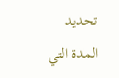تحديد المدة التي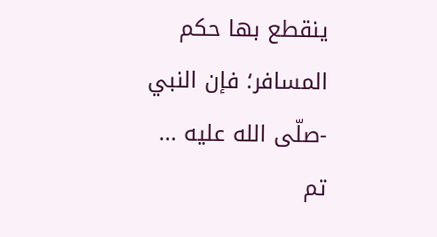ينقطع بها حكم المسافر؛ فإن النبي -صلّى الله عليه ...
تم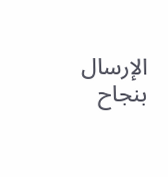الإرسال بنجاح